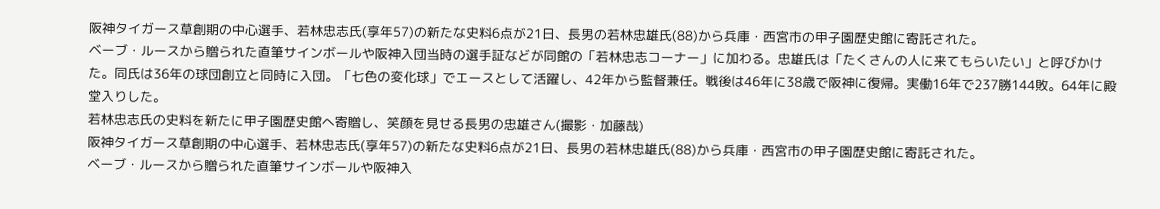阪神タイガース草創期の中心選手、若林忠志氏(享年57)の新たな史料6点が21日、長男の若林忠雄氏(88)から兵庫・西宮市の甲子園歴史館に寄託された。
ベーブ・ルースから贈られた直筆サインボールや阪神入団当時の選手証などが同館の「若林忠志コーナー」に加わる。忠雄氏は「たくさんの人に来てもらいたい」と呼びかけた。同氏は36年の球団創立と同時に入団。「七色の変化球」でエースとして活躍し、42年から監督兼任。戦後は46年に38歳で阪神に復帰。実働16年で237勝144敗。64年に殿堂入りした。
若林忠志氏の史料を新たに甲子園歴史館へ寄贈し、笑顔を見せる長男の忠雄さん(撮影・加藤哉)
阪神タイガース草創期の中心選手、若林忠志氏(享年57)の新たな史料6点が21日、長男の若林忠雄氏(88)から兵庫・西宮市の甲子園歴史館に寄託された。
ベーブ・ルースから贈られた直筆サインボールや阪神入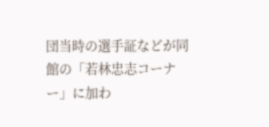団当時の選手証などが同館の「若林忠志コーナー」に加わ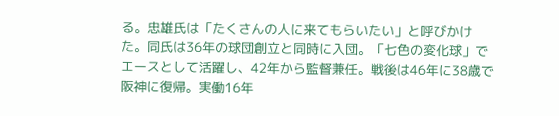る。忠雄氏は「たくさんの人に来てもらいたい」と呼びかけた。同氏は36年の球団創立と同時に入団。「七色の変化球」でエースとして活躍し、42年から監督兼任。戦後は46年に38歳で阪神に復帰。実働16年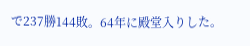で237勝144敗。64年に殿堂入りした。